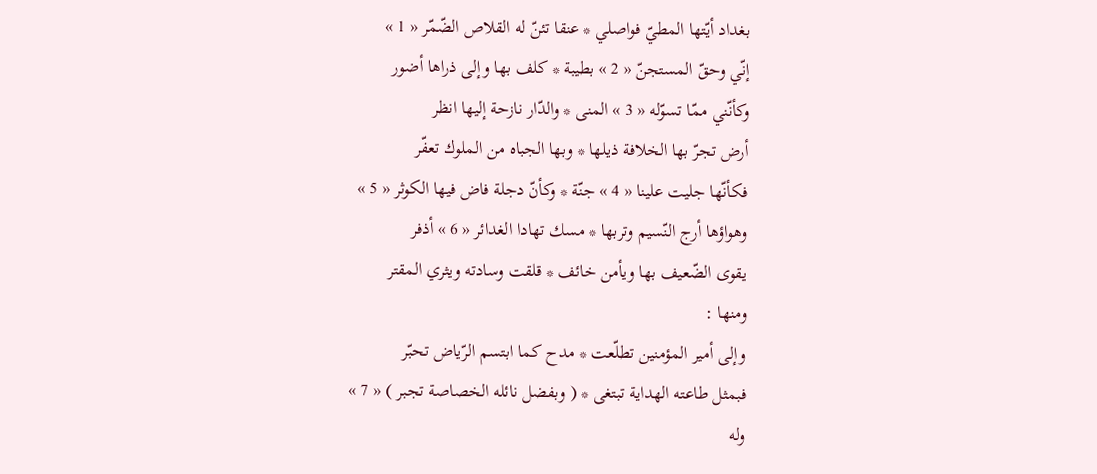بغداد أيّتها المطيّ فواصلي * عنقا تئنّ له القلاص الضّمّر « 1 »
إنّي وحقّ المستجنّ « 2 » بطيبة * كلف بها وإلى ذراها أضور
وكأنّني ممّا تسوّله « 3 » المنى * والدّار نازحة إليها انظر
أرض تجرّ بها الخلافة ذيلها * وبها الجباه من الملوك تعفّر
فكأنّها جليت علينا « 4 » جنّة * وكأنّ دجلة فاض فيها الكوثر « 5 »
وهواؤها أرج النّسيم وتربها * مسك تهادا الغدائر « 6 » أذفر
يقوى الضّعيف بها ويأمن خائف * قلقت وسادته ويثري المقتر
ومنها :
وإلى أمير المؤمنين تطلّعت * مدح كما ابتسم الرّياض تحبّر
فبمثل طاعته الهداية تبتغى * ( وبفضل نائله الخصاصة تجبر ) « 7 »
وله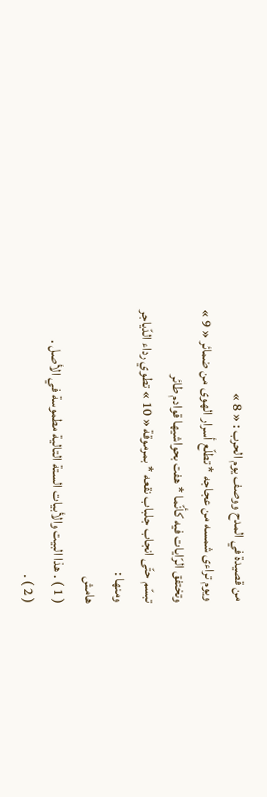من قصيدة في المدح ووصف يوم الحرب : « 8 »
ويوم تراءى شمسه من عجاجه * تطلّع أسرار الهوى من ضمائر « 9 »
وتختفق الرّايات فيه كأنّما * هفت بحواشيها قوادم طائر
تبسّم حتّى انجاب جلباب نقعه * بمرموقة « 10 » تطوي رداء الدّياجر
ومنها :
هامش
( 1 ) . هذا البيت والأبيات الستة التالية مطموسة في الأصل .
( 2 ) .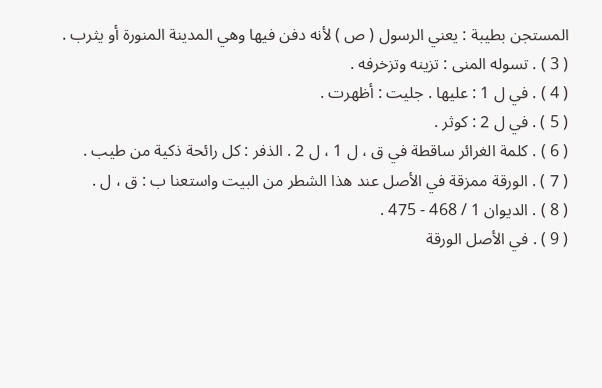المستجن بطيبة : يعني الرسول ( ص ) لأنه دفن فيها وهي المدينة المنورة أو يثرب .
( 3 ) . تسوله المنى : تزينه وتزخرفه .
( 4 ) . في ل 1 : عليها . جليت : أظهرت .
( 5 ) . في ل 2 : كوثر .
( 6 ) . كلمة الغرائر ساقطة في ق ، ل 1 ، ل 2 . الذفر : كل رائحة ذكية من طيب .
( 7 ) . الورقة ممزقة في الأصل عند هذا الشطر من البيت واستعنا ب : ق ، ل .
( 8 ) . الديوان 1 / 468 - 475 .
( 9 ) . في الأصل الورقة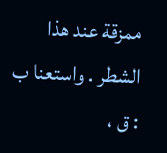ممزقة عند هذا الشطر . واستعنا ب : ق ،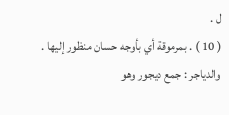ل .
( 10 ) . بمرموقة أي بأوجه حسان منظور إليها . والدياجر : جمع ديجور وهو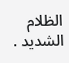الظلام الشديد .